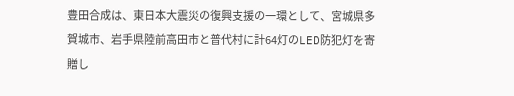豊田合成は、東日本大震災の復興支援の一環として、宮城県多賀城市、岩手県陸前高田市と普代村に計64灯のLED防犯灯を寄贈し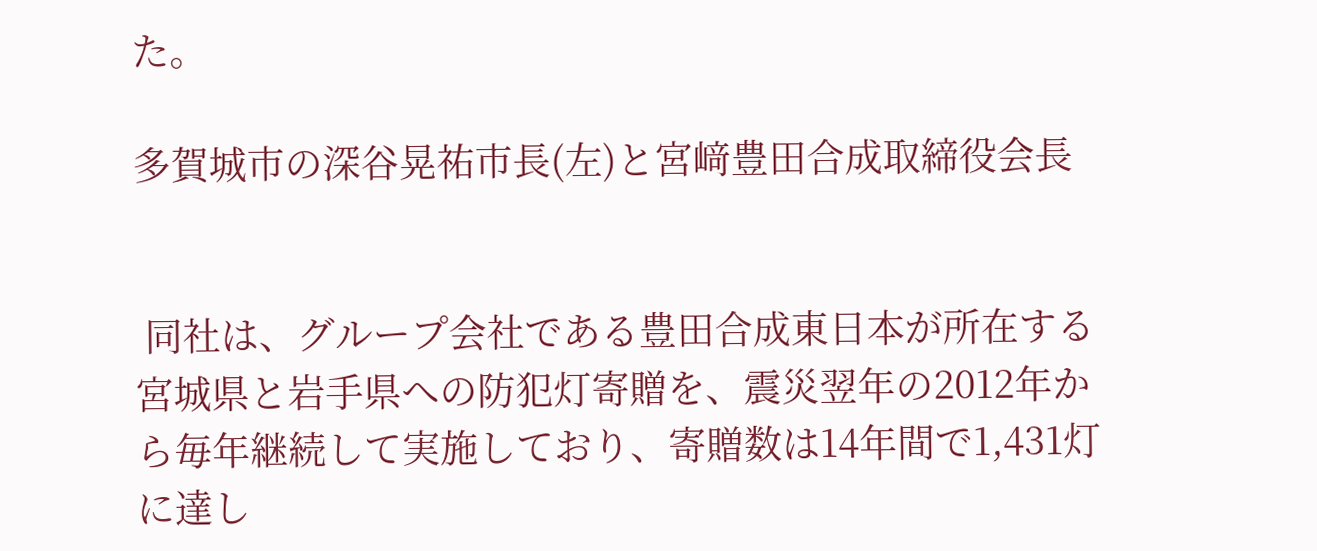た。

多賀城市の深谷晃祐市長(左)と宮﨑豊田合成取締役会長


 同社は、グループ会社である豊田合成東日本が所在する宮城県と岩手県への防犯灯寄贈を、震災翌年の2012年から毎年継続して実施しており、寄贈数は14年間で1,431灯に達し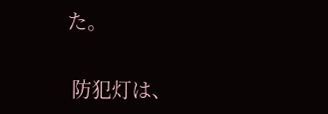た。

 防犯灯は、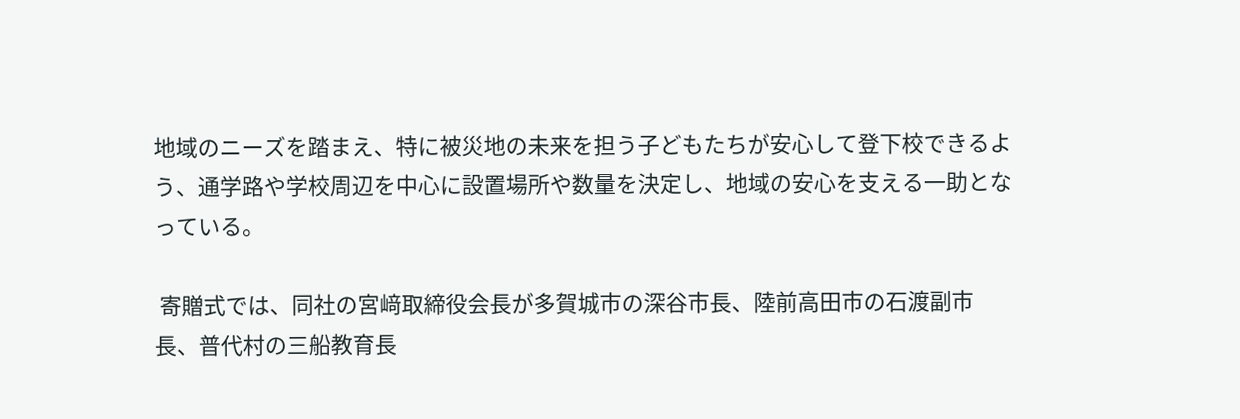地域のニーズを踏まえ、特に被災地の未来を担う子どもたちが安心して登下校できるよう、通学路や学校周辺を中心に設置場所や数量を決定し、地域の安心を支える一助となっている。

 寄贈式では、同社の宮﨑取締役会長が多賀城市の深谷市長、陸前高田市の石渡副市長、普代村の三船教育長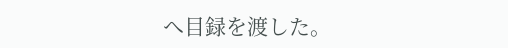へ目録を渡した。